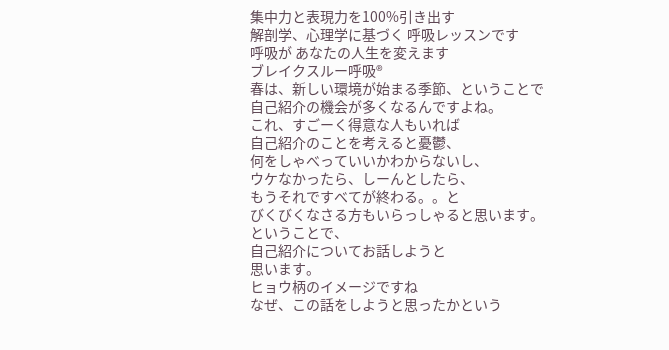集中力と表現力を100%引き出す
解剖学、心理学に基づく 呼吸レッスンです
呼吸が あなたの人生を変えます
ブレイクスルー呼吸®
春は、新しい環境が始まる季節、ということで
自己紹介の機会が多くなるんですよね。
これ、すごーく得意な人もいれば
自己紹介のことを考えると憂鬱、
何をしゃべっていいかわからないし、
ウケなかったら、しーんとしたら、
もうそれですべてが終わる。。と
びくびくなさる方もいらっしゃると思います。
ということで、
自己紹介についてお話しようと
思います。
ヒョウ柄のイメージですね
なぜ、この話をしようと思ったかという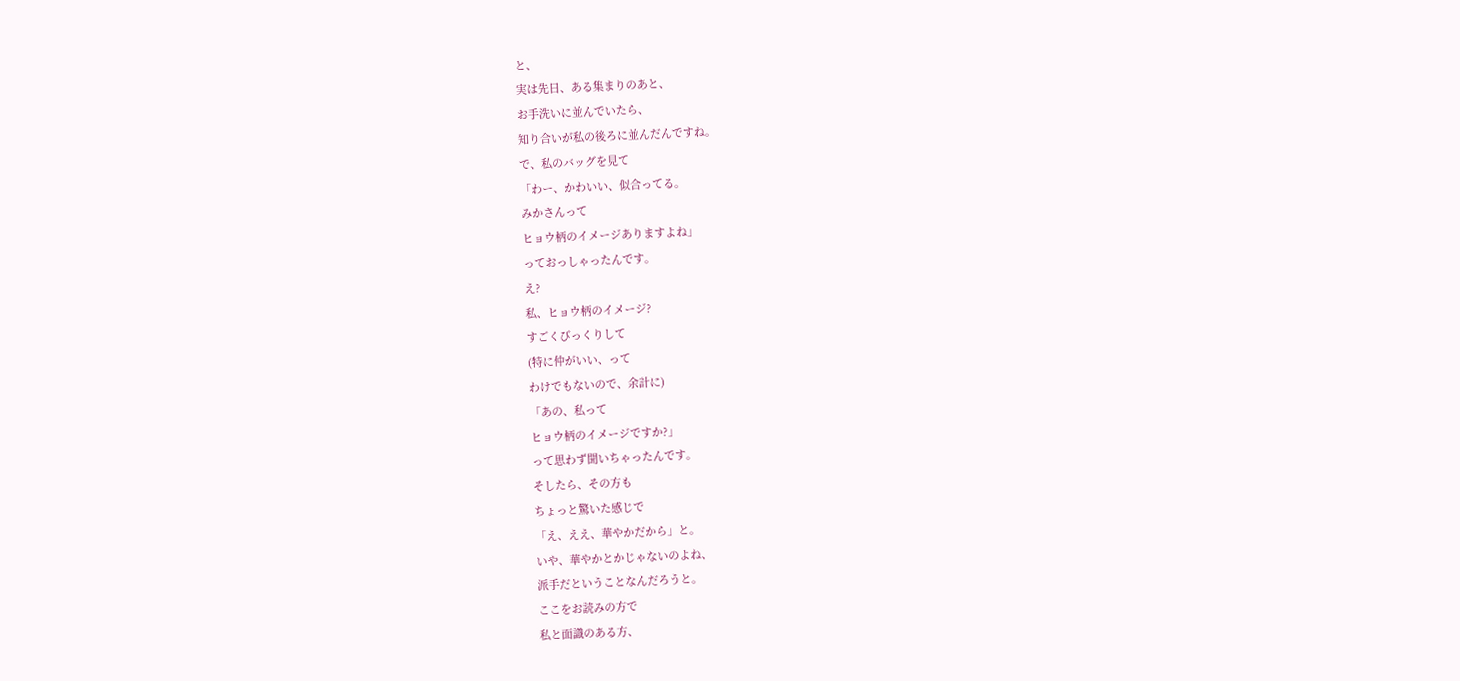と、
実は先日、ある集まりのあと、
お手洗いに並んでいたら、
知り合いが私の後ろに並んだんですね。
で、私のバッグを見て
「わー、かわいい、似合ってる。
みかさんって
ヒョウ柄のイメージありますよね」
っておっしゃったんです。
え?
私、ヒョウ柄のイメージ?
すごくびっくりして
(特に仲がいい、って
わけでもないので、余計に)
「あの、私って
ヒョウ柄のイメージですか?」
って思わず聞いちゃったんです。
そしたら、その方も
ちょっと驚いた感じで
「え、ええ、華やかだから」と。
いや、華やかとかじゃないのよね、
派手だということなんだろうと。
ここをお読みの方で
私と面識のある方、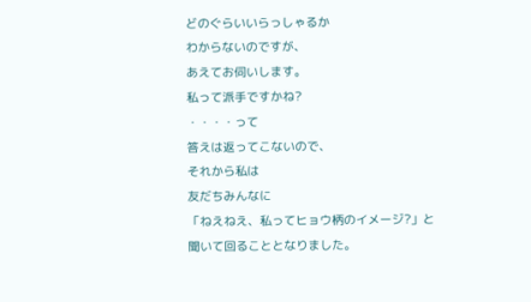どのぐらいいらっしゃるか
わからないのですが、
あえてお伺いします。
私って派手ですかね?
・・・・って
答えは返ってこないので、
それから私は
友だちみんなに
「ねえねえ、私ってヒョウ柄のイメージ?」と
聞いて回ることとなりました。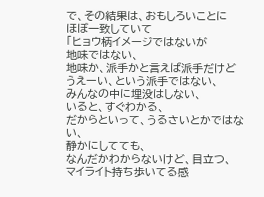で、その結果は、おもしろいことに
ほぼ一致していて
「ヒョウ柄イメージではないが
地味ではない、
地味か、派手かと言えば派手だけど
うえーい、という派手ではない、
みんなの中に埋没はしない、
いると、すぐわかる、
だからといって、うるさいとかではない、
静かにしてても、
なんだかわからないけど、目立つ、
マイライト持ち歩いてる感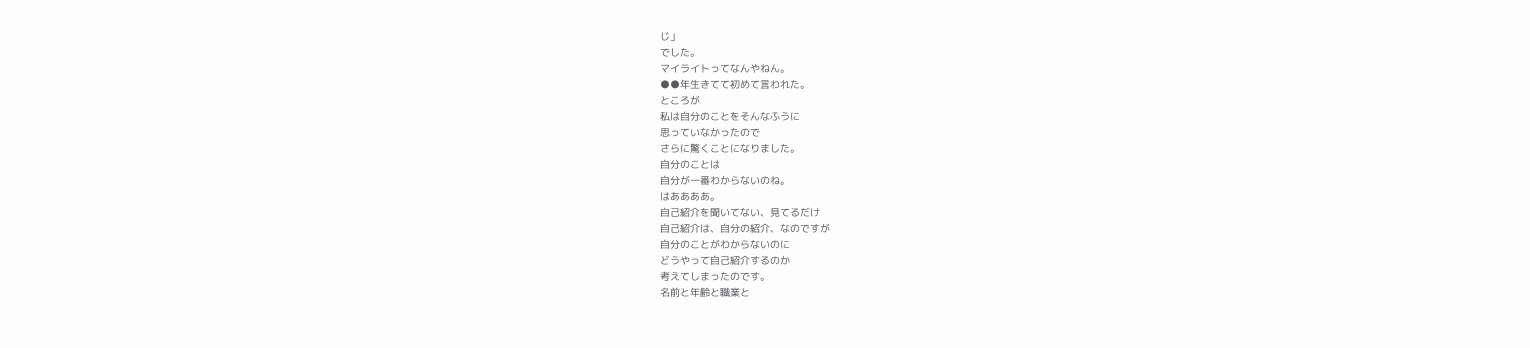じ」
でした。
マイライトってなんやねん。
●●年生きてて初めて言われた。
ところが
私は自分のことをそんなふうに
思っていなかったので
さらに驚くことになりました。
自分のことは
自分が一番わからないのね。
はああああ。
自己紹介を聞いてない、見てるだけ
自己紹介は、自分の紹介、なのですが
自分のことがわからないのに
どうやって自己紹介するのか
考えてしまったのです。
名前と年齢と職業と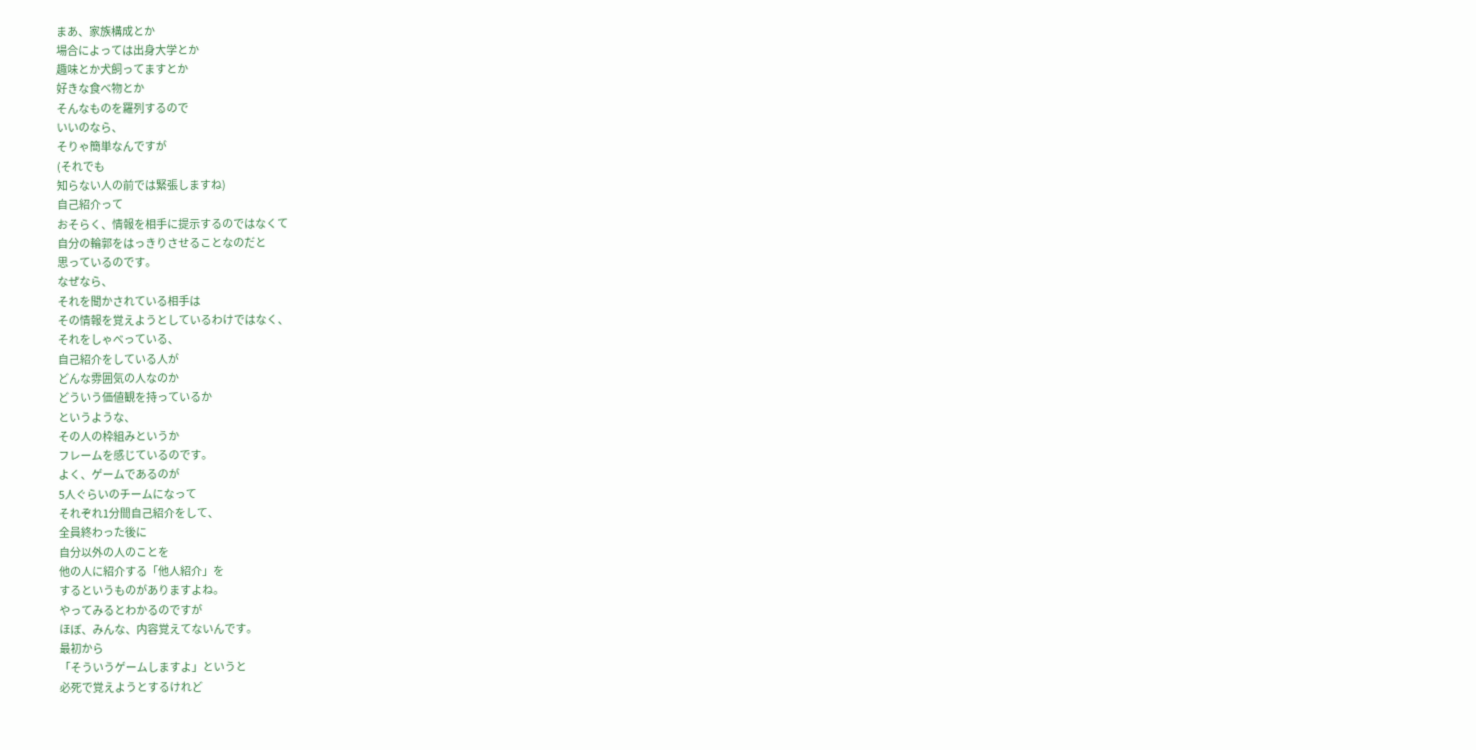まあ、家族構成とか
場合によっては出身大学とか
趣味とか犬飼ってますとか
好きな食べ物とか
そんなものを羅列するので
いいのなら、
そりゃ簡単なんですが
(それでも
知らない人の前では緊張しますね)
自己紹介って
おそらく、情報を相手に提示するのではなくて
自分の輪郭をはっきりさせることなのだと
思っているのです。
なぜなら、
それを聞かされている相手は
その情報を覚えようとしているわけではなく、
それをしゃべっている、
自己紹介をしている人が
どんな雰囲気の人なのか
どういう価値観を持っているか
というような、
その人の枠組みというか
フレームを感じているのです。
よく、ゲームであるのが
5人ぐらいのチームになって
それぞれ1分間自己紹介をして、
全員終わった後に
自分以外の人のことを
他の人に紹介する「他人紹介」を
するというものがありますよね。
やってみるとわかるのですが
ほぼ、みんな、内容覚えてないんです。
最初から
「そういうゲームしますよ」というと
必死で覚えようとするけれど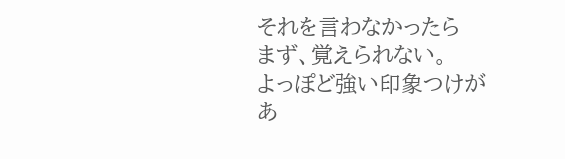それを言わなかったら
まず、覚えられない。
よっぽど強い印象つけがあ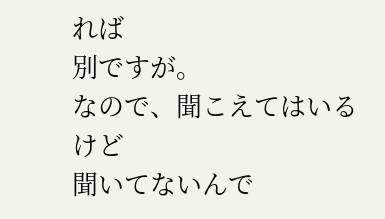れば
別ですが。
なので、聞こえてはいるけど
聞いてないんで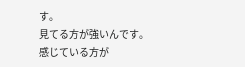す。
見てる方が強いんです。
感じている方が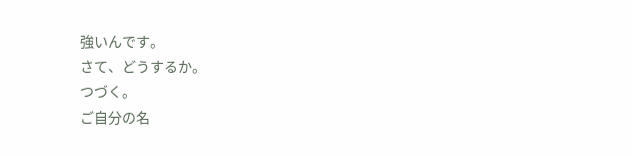強いんです。
さて、どうするか。
つづく。
ご自分の名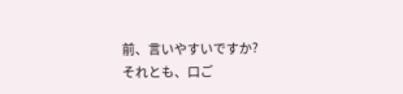前、言いやすいですか?
それとも、口ご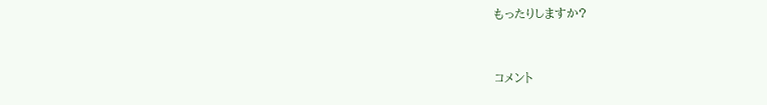もったりしますか?


コメント